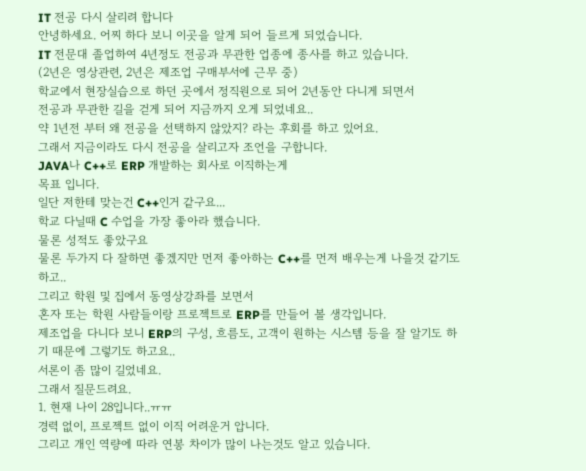IT 전공 다시 살리려 합니다
안녕하세요. 어찌 하다 보니 이곳을 알게 되어 들르게 되었습니다.
IT 전문대 졸업하여 4년정도 전공과 무관한 업종에 종사를 하고 있습니다.
(2년은 영상관련, 2년은 제조업 구매부서에 근무 중)
학교에서 현장실습으로 하던 곳에서 정직원으로 되어 2년동안 다니게 되면서
전공과 무관한 길을 걷게 되어 지금까지 오게 되었네요..
약 1년전 부터 왜 전공을 선택하지 않았지? 라는 후회를 하고 있어요.
그래서 지금이라도 다시 전공을 살리고자 조언을 구합니다.
JAVA나 C++로 ERP 개발하는 회사로 이직하는게
목표 입니다.
일단 저한테 맞는건 C++인거 같구요...
학교 다닐때 C 수업을 가장 좋아라 했습니다.
물론 성적도 좋았구요
물론 두가지 다 잘하면 좋겠지만 먼저 좋아하는 C++를 먼저 배우는게 나을것 같기도 하고..
그리고 학원 및 집에서 동영상강좌를 보면서
혼자 또는 학원 사람들이랑 프로젝트로 ERP를 만들어 볼 생각입니다.
제조업을 다니다 보니 ERP의 구성, 흐름도, 고객이 원하는 시스템 등을 잘 알기도 하기 때문에 그렇기도 하고요..
서론이 좀 많이 길었네요.
그래서 질문드려요.
1. 현재 나이 28입니다..ㅠㅠ
경력 없이, 프로젝트 없이 이직 어려운거 압니다.
그리고 개인 역량에 따라 연봉 차이가 많이 나는것도 알고 있습니다.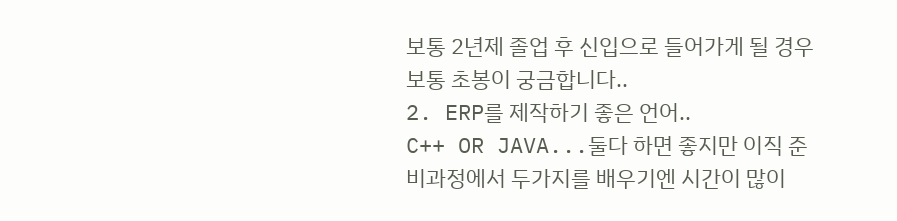보통 2년제 졸업 후 신입으로 들어가게 될 경우
보통 초봉이 궁금합니다..
2. ERP를 제작하기 좋은 언어..
C++ OR JAVA...둘다 하면 좋지만 이직 준비과정에서 두가지를 배우기엔 시간이 많이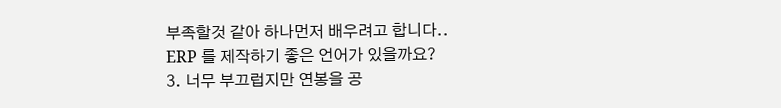부족할것 같아 하나먼저 배우려고 합니다..
ERP 를 제작하기 좋은 언어가 있을까요?
3. 너무 부끄럽지만 연봉을 공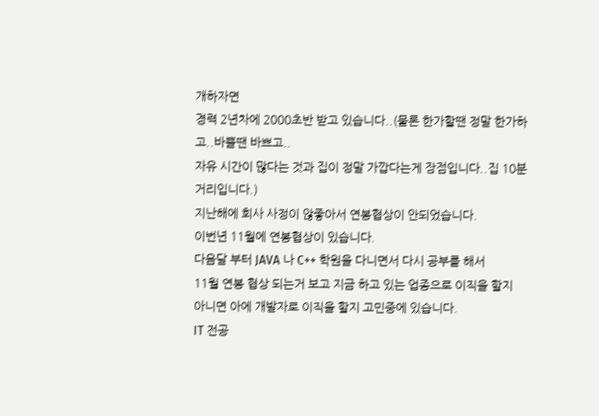개하자면
경력 2년차에 2000초반 받고 있습니다..(물론 한가할땐 정말 한가하고..바쁠땐 바쁘고..
자유 시간이 많다는 것과 집이 정말 가깝다는게 장점입니다..집 10분거리입니다.)
지난해에 회사 사정이 않좋아서 연봉협상이 안되었습니다.
이번년 11월에 연봉협상이 있습니다.
다음달 부터 JAVA 나 C++ 학원을 다니면서 다시 공부를 해서
11월 연봉 협상 되는거 보고 지금 하고 있는 업종으로 이직을 할지
아니면 아에 개발자로 이직을 할지 고민중에 있습니다.
IT 전공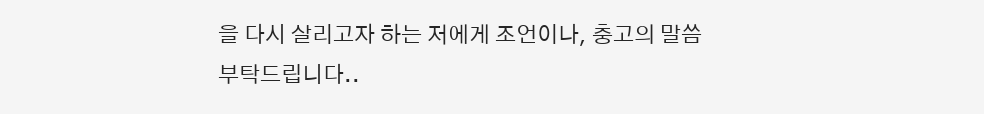을 다시 살리고자 하는 저에게 조언이나, 충고의 말씀 부탁드립니다..